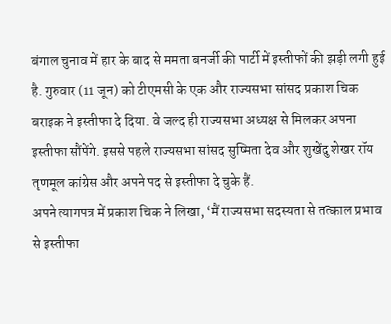बंगाल चुनाव में हार के बाद से ममता बनर्जी की पार्टी में इस्तीफों की झड़ी लगी हुई है. गुरुवार (11 जून) को टीएमसी के एक और राज्यसभा सांसद प्रकाश चिक बराइक ने इस्तीफा दे दिया. वे जल्द ही राज्यसभा अध्यक्ष से मिलकर अपना इस्तीफा सौंपेंगे. इससे पहले राज्यसभा सांसद सुष्मिता देव और शुखेंदु शेखर रॉय तृणमूल कांग्रेस और अपने पद से इस्तीफा दे चुके हैं.
अपने त्यागपत्र में प्रकाश चिक ने लिखा, ‘मैं राज्यसभा सदस्यता से तत्काल प्रभाव से इस्तीफा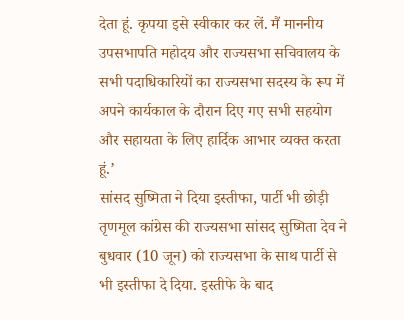देता हूं. कृपया इसे स्वीकार कर लें. मैं माननीय उपसभापति महोदय और राज्यसभा सचिवालय के सभी पदाधिकारियों का राज्यसभा सदस्य के रूप में अपने कार्यकाल के दौरान दिए गए सभी सहयोग और सहायता के लिए हार्दिक आभार व्यक्त करता हूं.’
सांसद सुष्मिता ने दिया इस्तीफा, पार्टी भी छोड़ी
तृणमूल कांग्रेस की राज्यसभा सांसद सुष्मिता देव ने बुधवार (10 जून) को राज्यसभा के साथ पार्टी से भी इस्तीफा दे दिया. इस्तीफे के बाद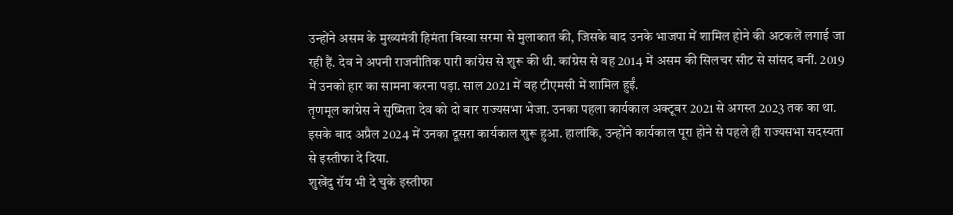उन्होंने असम के मुख्यमंत्री हिमंता बिस्वा सरमा से मुलाकात की, जिसके बाद उनके भाजपा में शामिल होने की अटकलें लगाई जा रही हैं. देव ने अपनी राजनीतिक पारी कांग्रेस से शुरू की थी. कांग्रेस से वह 2014 में असम की सिलचर सीट से सांसद बनीं. 2019 में उनको हार का सामना करना पड़ा. साल 2021 में वह टीएमसी में शामिल हुईं.
तृणमूल कांग्रेस ने सुष्मिता देव को दो बार राज्यसभा भेजा. उनका पहला कार्यकाल अक्टूबर 2021 से अगस्त 2023 तक का था. इसके बाद अप्रैल 2024 में उनका दूसरा कार्यकाल शुरू हुआ. हालांकि, उन्होंने कार्यकाल पूरा होने से पहले ही राज्यसभा सदस्यता से इस्तीफा दे दिया.
शुखेंदु रॉय भी दे चुके इस्तीफा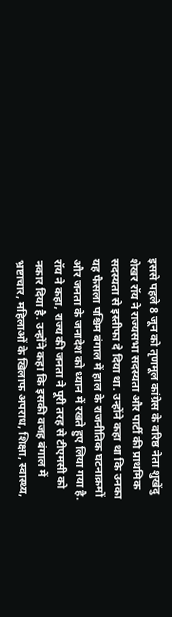इससे पहले 8 जून को तृणमूल कांग्रेस के वरिष्ठ नेता शुखेंदु शेखर रॉय ने राज्यसभा सदस्यता और पार्टी की प्राथमिक सदस्यता से इस्तीफा दे दिया था. उन्होंने कहा था कि उनका यह फैसला पश्चिम बंगाल में हाल के राजनीतिक घटनाक्रमों और जनता के जनादेश को ध्यान में रखते हुए लिया गया है. रॉय ने कहा, राज्य की जनता ने पूरी तरह से टीएमसी को नकार दिया है. उन्होंने कहा कि इसकी वजह बंगाल में भ्रष्टाचार, महिलाओं के खिलाफ अपराध, शिक्षा, स्वास्थ्य,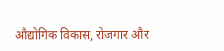औद्योगिक विकास, रोजगार और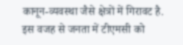कानून-व्यवस्था जैसे क्षेत्रों में गिरावट है. इस वजह से जनता में टीएमसी को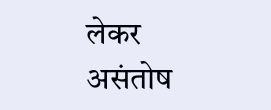लेकर असंतोष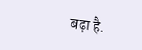बढ़ा है.